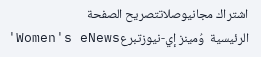اشتراك مجانيوصلاتتصريح الصفحة
الرئيسية  وُمينز إي-نيوزتبرعWomen's eNews'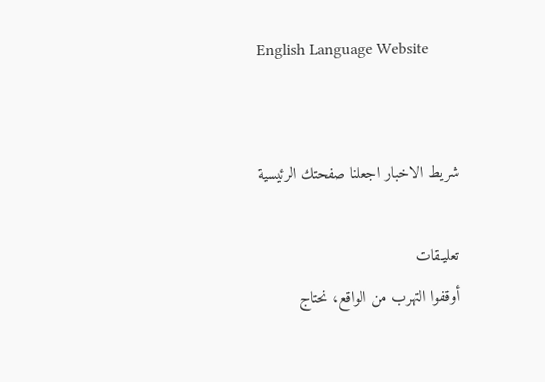English Language Website


شريط الاخبار اجعلنا صفحتك الرئيسية

تعليـقات
أوقفوا التهرب من الواقع، نحتاج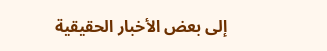إلى بعض الأخبار الحقيقية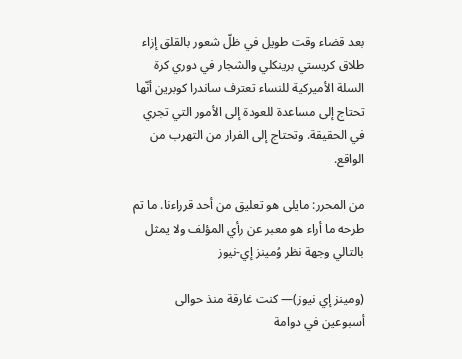بعد قضاء وقت طويل في ظلّ شعور بالقلق إزاء طلاق كريستي برينكلي والشجار في دوري كرة السلة الأميركية للنساء تعترف ساندرا كوبرين أنّها تحتاج إلى مساعدة للعودة إلى الأمور التي تجري في الحقيقة. وتحتاج إلى الفرار من التهرب من الواقع.

من المحرر: مايلى هو تعليق من أحد قرراءنا. ما تم طرحه ما أراء هو معبر عن رأي المؤلف ولا يمثل بالتالي وجهة نظر وُمينز إي-نيوز

(ومينز إي نيوز)— كنت غارقة منذ حوالى أسبوعين في دوامة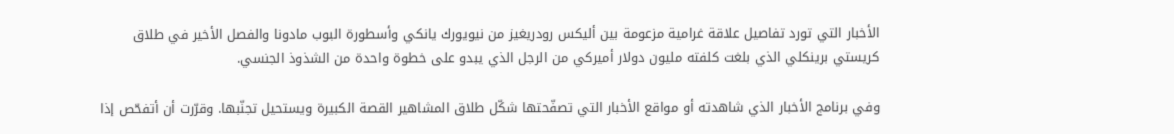الأخبار التي تورد تفاصيل علاقة غرامية مزعومة بين أليكس رودريغيز من نيويورك يانكي وأسطورة البوب مادونا والفصل الأخير في طلاق كريستي برينكلي الذي بلغت كلفته مليون دولار أميركي من الرجل الذي يبدو على خطوة واحدة من الشذوذ الجنسي.

وفي برنامج الأخبار الذي شاهدته أو مواقع الأخبار التي تصفّحتها شكّل طلاق المشاهير القصة الكبيرة ويستحيل تجنّبها. وقرّرت أن أتفحّص إذا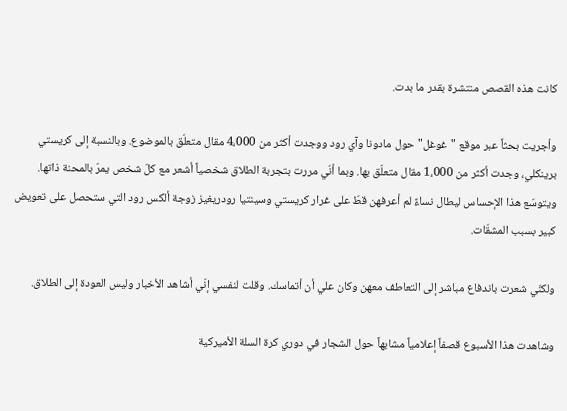كانت هذه القصص منتشرة بقدر ما بدت.

وأجريت بحثاً عبر موقع "غوغل" حول مادونا وآي رود ووجدت أكثر من 4،000 مقال متعلّق بالموضوع. وبالنسبة إلى كريستي برينكلي، وجدت أكثر من 1،000 مقال متعلّق بها. وبما أنّي مررت بتجربة الطلاق شخصياً أشعر مع كلّ شخص يمرّ بالمحنة ذاتها. ويتوسّع هذا الإحساس ليطال نساءً لم أعرفهن قطّ على غرار كريستي وسينتيا رودريغيز زوجة ألكس رود التي ستحصل على تعويض كبير بسبب المشقّات.

ولكنّي شعرت باندفاع مباشر إلى التعاطف معهن وكان علي أن أتماسك. وقلت لنفسي إنّي أشاهد الأخبار وليس العودة إلى الطلاق.

وشاهدت هذا الأسبوع قصفاً إعلامياً مشابهاً حول الشجار في دوري كرة السلة الأميركية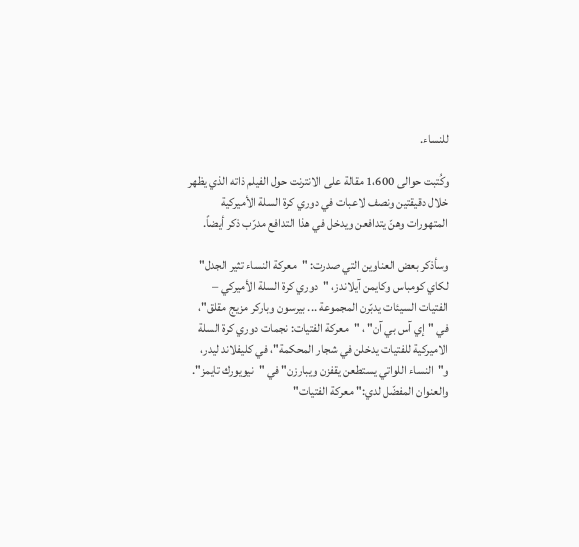للنساء.

وكُتبت حوالى 1،600 مقالة على الانترنت حول الفيلم ذاته الذي يظهر خلال دقيقتين ونصف لاعبات في دوري كرة السلة الأميركية المتهورات وهنّ يتدافعن ويدخل في هذا التدافع مدرّب ذكر أيضاً.

وسأذكر بعض العناوين التي صدرت: "معركة النساء تثير الجدل" لكاي كومباس وكايمن آيلاندز، "دوري كرة السلة الأميركي – الفتيات السيئات يدبّرن المجموعة ... بيرسون وباركر مزيج مقلق"، في "إي آس بي آن" ، "معركة الفتيات: نجمات دوري كرة السلة الاميركية للفتيات يدخلن في شجار المحكمة"، في كليفلاند ليدر، و"النساء اللواتي يستطعن يقفزن ويبارزن" في "نيويورك تايمز". والعنوان المفضّل لدي:" معركة الفتيات"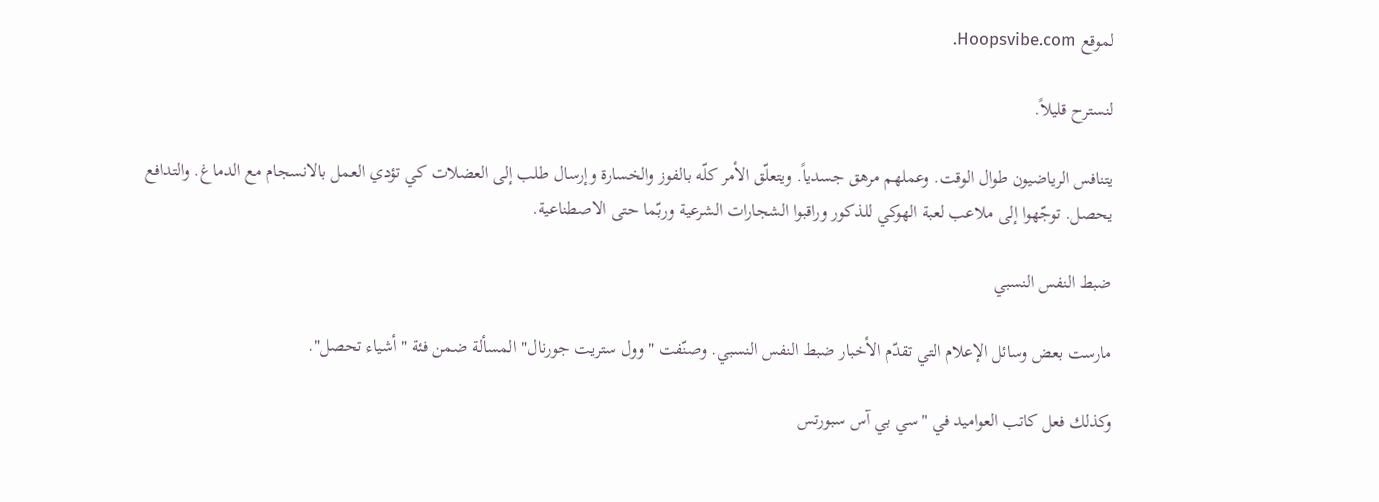لموقع Hoopsvibe.com.

لنسترح قليلاً.

يتنافس الرياضيون طوال الوقت. وعملهم مرهق جسدياً. ويتعلّق الأمر كلّه بالفوز والخسارة وإرسال طلب إلى العضلات كي تؤدي العمل بالانسجام مع الدماغ. والتدافع يحصل. توجّهوا إلى ملاعب لعبة الهوكي للذكور وراقبوا الشجارات الشرعية وربّما حتى الاصطناعية.

ضبط النفس النسبي

مارست بعض وسائل الإعلام التي تقدّم الأخبار ضبط النفس النسبي. وصنّفت "وول ستريت جورنال" المسألة ضمن فئة " أشياء تحصل".

وكذلك فعل كاتب العواميد في "سي بي آس سبورتس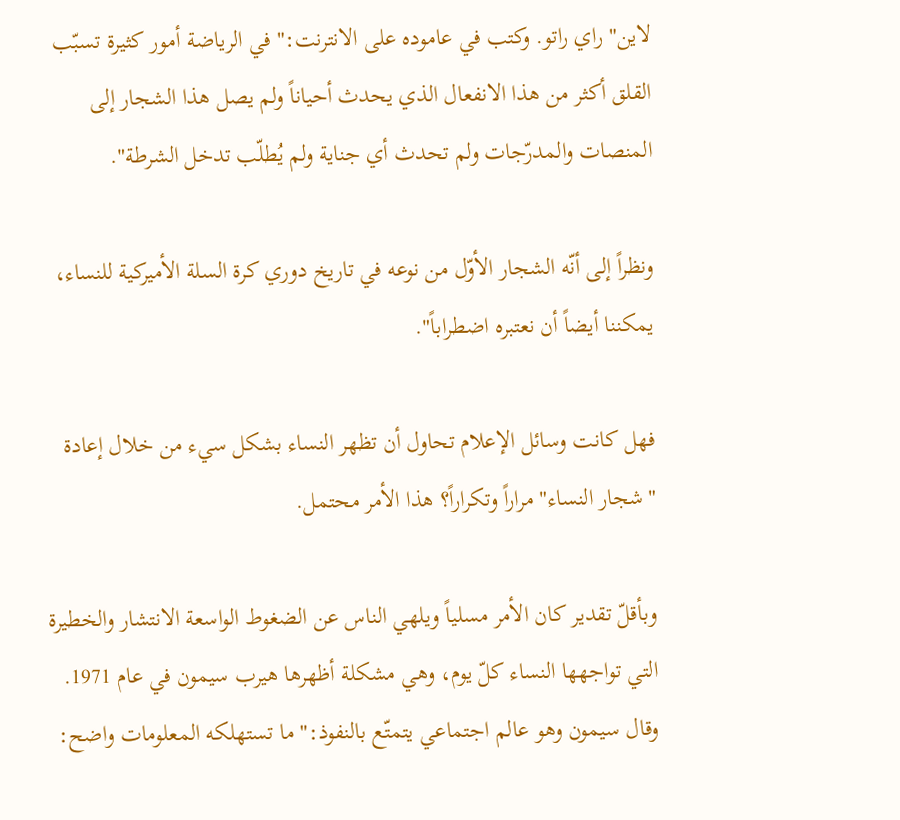لاين" راي راتو. وكتب في عاموده على الانترنت:" في الرياضة أمور كثيرة تسبّب القلق أكثر من هذا الانفعال الذي يحدث أحياناً ولم يصل هذا الشجار إلى المنصات والمدرّجات ولم تحدث أي جناية ولم يُطلّب تدخل الشرطة".

ونظراً إلى أنّه الشجار الأوّل من نوعه في تاريخ دوري كرة السلة الأميركية للنساء، يمكننا أيضاً أن نعتبره اضطراباً".

فهل كانت وسائل الإعلام تحاول أن تظهر النساء بشكل سيء من خلال إعادة "شجار النساء" مراراً وتكراراً؟ هذا الأمر محتمل.

وبأقلّ تقدير كان الأمر مسلياً ويلهي الناس عن الضغوط الواسعة الانتشار والخطيرة التي تواجهها النساء كلّ يوم، وهي مشكلة أظهرها هيرب سيمون في عام 1971. وقال سيمون وهو عالم اجتماعي يتمتّع بالنفوذ:" ما تستهلكه المعلومات واضح: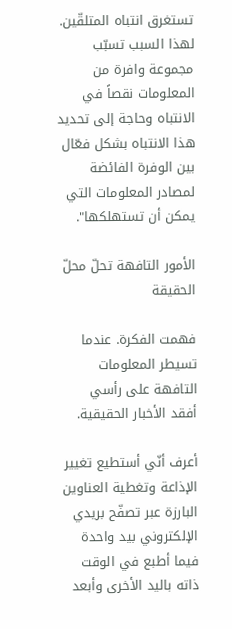تستغرق انتباه المتلقّين. لهذا السبب تسبّب مجموعة وافرة من المعلومات نقصاً في الانتباه وحاجة إلى تحديد هذا الانتباه بشكل فعّال بين الوفرة الفائضة لمصادر المعلومات التي يمكن أن تستهلكها".

الأمور التافهة تحلّ محلّ الحقيقة

فهمت الفكرة. عندما تسيطر المعلومات التافهة على رأسي أفقد الأخبار الحقيقية.

أعرف أنّي أستطيع تغيير الإذاعة وتغطية العناوين البارزة عبر تصفّح بريدي الإلكتروني بيد واحدة فيما أطبع في الوقت ذاته باليد الأخرى وأبعد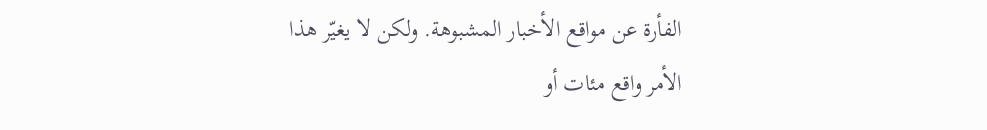الفأرة عن مواقع الأخبار المشبوهة. ولكن لا يغيّر هذا الأمر واقع مئات أو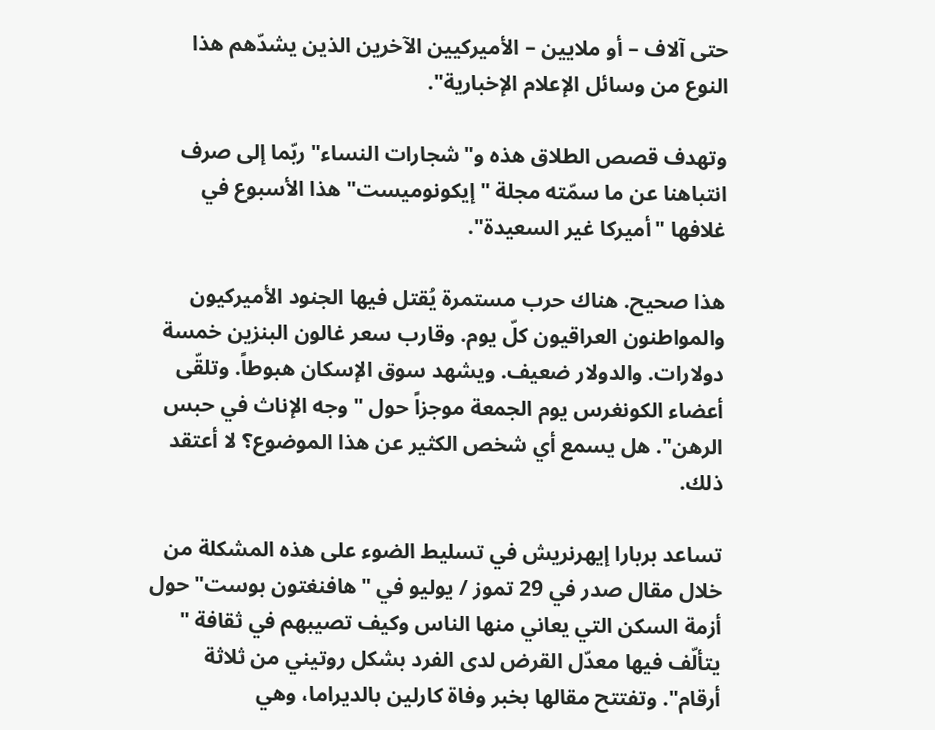حتى آلاف – أو ملايين – الأميركيين الآخرين الذين يشدّهم هذا النوع من وسائل الإعلام الإخبارية".

وتهدف قصص الطلاق هذه و"شجارات النساء" ربّما إلى صرف انتباهنا عن ما سمّته مجلة "إيكونوميست" هذا الأسبوع في غلافها "أميركا غير السعيدة".

هذا صحيح. هناك حرب مستمرة يُقتل فيها الجنود الأميركيون والمواطنون العراقيون كلّ يوم. وقارب سعر غالون البنزين خمسة دولارات. والدولار ضعيف. ويشهد سوق الإسكان هبوطاً. وتلقّى أعضاء الكونغرس يوم الجمعة موجزاً حول " وجه الإناث في حبس الرهن". هل يسمع أي شخص الكثير عن هذا الموضوع؟ لا أعتقد ذلك.

تساعد بربارا إيهرنريش في تسليط الضوء على هذه المشكلة من خلال مقال صدر في 29 تموز / يوليو في "هافنغتون بوست" حول أزمة السكن التي يعاني منها الناس وكيف تصيبهم في ثقافة " يتألّف فيها معدّل القرض لدى الفرد بشكل روتيني من ثلاثة أرقام". وتفتتح مقالها بخبر وفاة كارلين بالديراما، وهي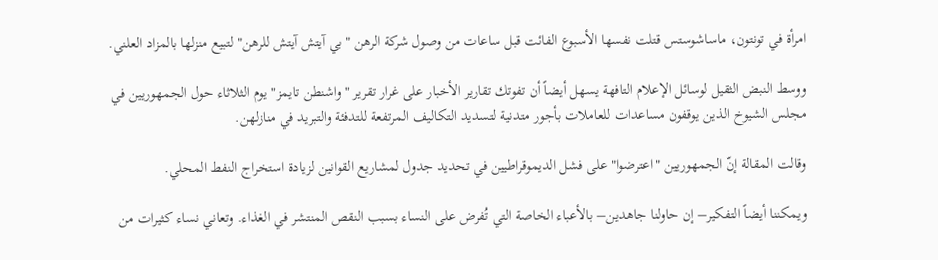امرأة في تونتون، ماساشوستس قتلت نفسها الأسبوع الفائت قبل ساعات من وصول شركة الرهن "بي آيتش آيتش للرهن" لتبيع منزلها بالمزاد العلني.

ووسط النبض الثقيل لوسائل الإعلام التافهة يسهل أيضاً أن تفوتك تقارير الأخبار على غرار تقرير "واشنطن تايمز" يوم الثلاثاء حول الجمهوريين في مجلس الشيوخ الذين يوقفون مساعدات للعاملات بأجور متدنية لتسديد التكاليف المرتفعة للتدفئة والتبريد في منازلهن.

وقالت المقالة إنّ الجمهوريين "اعترضوا" على فشل الديموقراطيين في تحديد جدول لمشاريع القوانين لزيادة استخراج النفط المحلي.

ويمكننا أيضاً التفكير– إن حاولنا جاهدين– بالأعباء الخاصة التي تُفرض على النساء بسبب النقص المنتشر في الغذاء. وتعاني نساء كثيرات من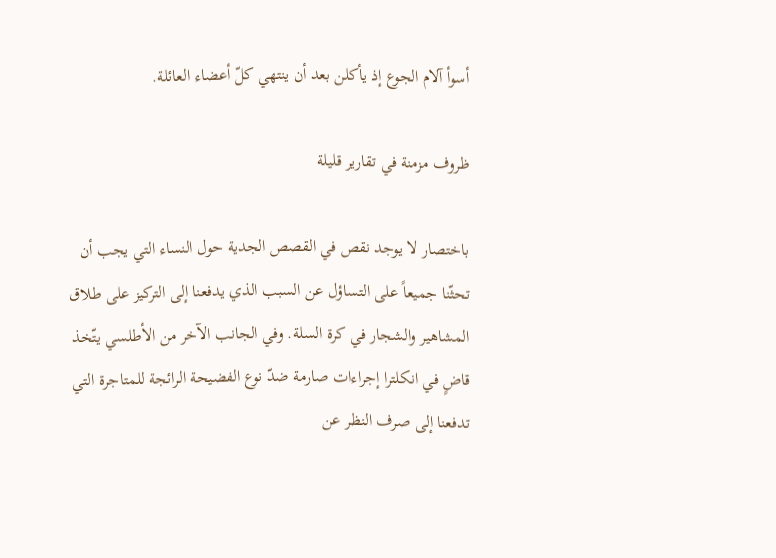أسوأ آلام الجوع إذ يأكلن بعد أن ينتهي كلّ أعضاء العائلة.

ظروف مزمنة في تقارير قليلة

باختصار لا يوجد نقص في القصص الجدية حول النساء التي يجب أن تحثّنا جميعاً على التساؤل عن السبب الذي يدفعنا إلى التركيز على طلاق المشاهير والشجار في كرة السلة. وفي الجانب الآخر من الأطلسي يتّخذ قاضٍ في انكلترا إجراءات صارمة ضدّ نوع الفضيحة الرائجة للمتاجرة التي تدفعنا إلى صرف النظر عن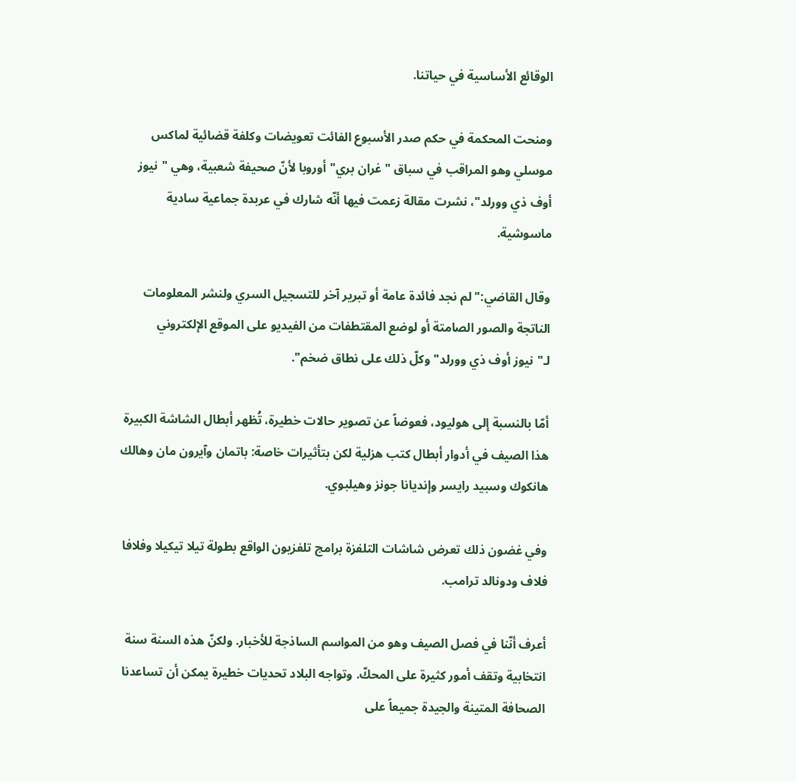الوقائع الأساسية في حياتنا.

ومنحت المحكمة في حكم صدر الأسبوع الفائت تعويضات وكلفة قضائية لماكس موسلي وهو المراقب في سباق "غران بري" أوروبا لأنّ صحيفة شعبية، وهي "نيوز أوف ذي وورلد"، نشرت مقالة زعمت فيها أنّه شارك في عربدة جماعية سادية ماسوشية.

وقال القاضي:" لم نجد فائدة عامة أو تبرير آخر للتسجيل السري ولنشر المعلومات الناتجة والصور الصامتة أو لوضع المقتطفات من الفيديو على الموقع الإلكتروني لـ"نيوز أوف ذي وورلد" وكلّ ذلك على نطاق ضخم".

أمّا بالنسبة إلى هوليود، فعوضاً عن تصوير حالات خطيرة، تُظهر أبطال الشاشة الكبيرة هذا الصيف في أدوار أبطال كتب هزلية لكن بتأثيرات خاصة: باتمان وآيرون مان وهالك هانكوك وسبيد رايسر وإنديانا جونز وهيلبوي.

وفي غضون ذلك تعرض شاشات التلفزة برامج تلفزيون الواقع بطولة تيلا تيكيلا وفلافا فلاف ودونالد ترامب.

أعرف أنّنا في فصل الصيف وهو من المواسم الساذجة للأخبار. ولكنّ هذه السنة سنة انتخابية وتقف أمور كثيرة على المحكّ. وتواجه البلاد تحديات خطيرة يمكن أن تساعدنا الصحافة المتينة والجيدة جميعاً على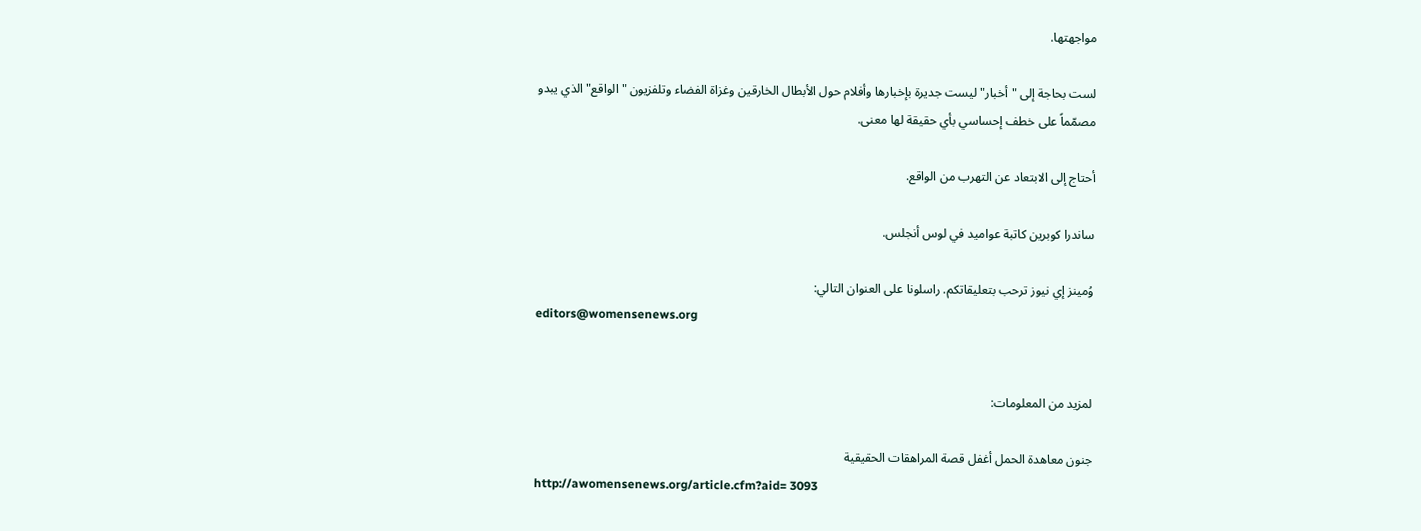مواجهتها.

لست بحاجة إلى "أخبار" ليست جديرة بإخبارها وأفلام حول الأبطال الخارقين وغزاة الفضاء وتلفزيون "الواقع" الذي يبدو مصمّماً على خطف إحساسي بأي حقيقة لها معنى.

أحتاج إلى الابتعاد عن التهرب من الواقع.

ساندرا كوبرين كاتبة عواميد في لوس أنجلس.

وُمينز إي نيوز ترحب بتعليقاتكم. راسلونا على العنوان التالي:
editors@womensenews.org


لمزيد من المعلومات:

جنون معاهدة الحمل أغفل قصة المراهقات الحقيقية
http://awomensenews.org/article.cfm?aid= 3093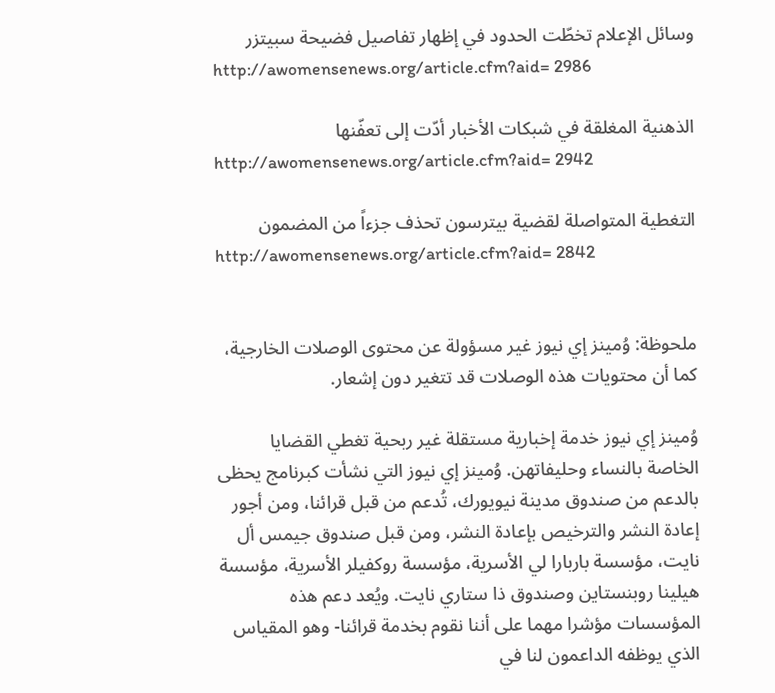وسائل الإعلام تخطّت الحدود في إظهار تفاصيل فضيحة سبيتزر
http://awomensenews.org/article.cfm?aid= 2986

الذهنية المغلقة في شبكات الأخبار أدّت إلى تعفّنها
http://awomensenews.org/article.cfm?aid= 2942

التغطية المتواصلة لقضية بيترسون تحذف جزءاً من المضمون
http://awomensenews.org/article.cfm?aid= 2842


ملحوظة: وُمينز إي نيوز غير مسؤولة عن محتوى الوصلات الخارجية، كما أن محتويات هذه الوصلات قد تتغير دون إشعار.

وُمينز إي نيوز خدمة إخبارية مستقلة غير ربحية تغطي القضايا الخاصة بالنساء وحليفاتهن. وُمينز إي نيوز التي نشأت كبرنامج يحظى بالدعم من صندوق مدينة نيويورك، تُدعم من قبل قرائنا، ومن أجور إعادة النشر والترخيص بإعادة النشر، ومن قبل صندوق جيمس أل نايت، مؤسسة باربارا لي الأسرية، مؤسسة روكفيلر الأسرية، مؤسسة هيلينا روبنستاين وصندوق ذا ستاري نايت. ويُعد دعم هذه المؤسسات مؤشرا مهما على أننا نقوم بخدمة قرائنا- وهو المقياس الذي يوظفه الداعمون لنا في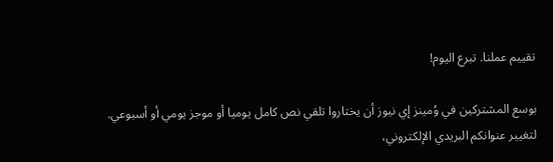تقييم عملنا. تبرع اليوم!

بوسع المشتركين في وُمينز إي نيوز أن يختاروا تلقي نص كامل يوميا أو موجز يومي أو أسبوعي. لتغيير عنوانكم البريدي الإلكتروني،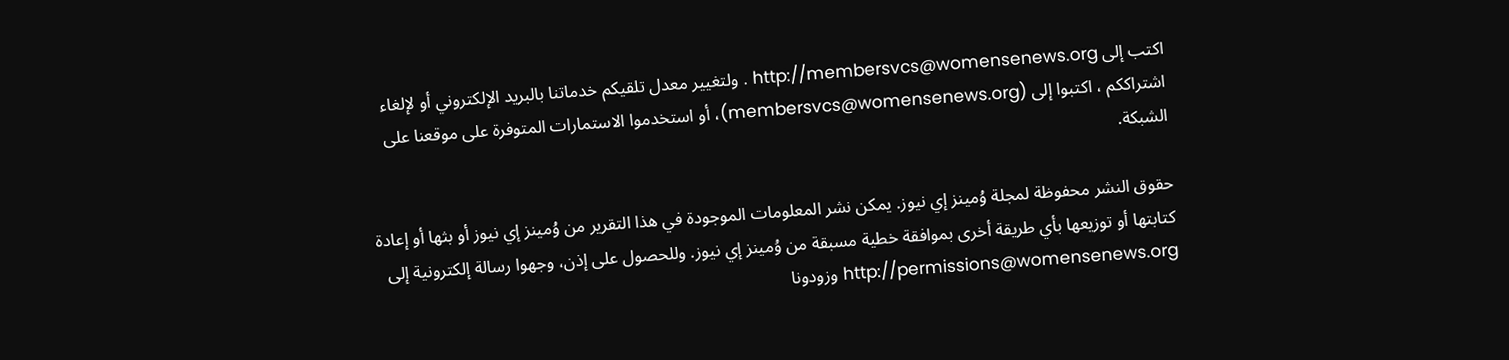اكتب إلى http://membersvcs@womensenews.org . ولتغيير معدل تلقيكم خدماتنا بالبريد الإلكتروني أو لإلغاء اشتراككم ، اكتبوا إلى (membersvcs@womensenews.org)، أو استخدموا الاستمارات المتوفرة على موقعنا على الشبكة.

حقوق النشر محفوظة لمجلة وُمينز إي نيوز. يمكن نشر المعلومات الموجودة في هذا التقرير من وُمينز إي نيوز أو بثها أو إعادة كتابتها أو توزيعها بأي طريقة أخرى بموافقة خطية مسبقة من وُمينز إي نيوز. وللحصول على إذن، وجهوا رسالة إلكترونية إلى http://permissions@womensenews.org وزودونا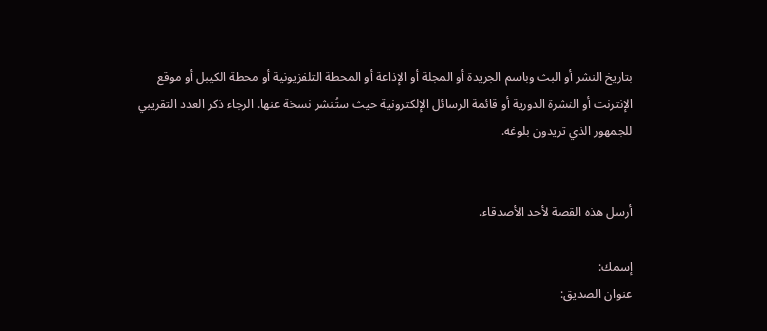بتاريخ النشر أو البث وباسم الجريدة أو المجلة أو الإذاعة أو المحطة التلفزيونية أو محطة الكيبل أو موقع الإنترنت أو النشرة الدورية أو قائمة الرسائل الإلكترونية حيث ستُنشر نسخة عنها. الرجاء ذكر العدد التقريبي للجمهور الذي تريدون بلوغه.


أرسل هذه القصة لأحد الأصدقاء.

إسمك:
عنوان الصديق: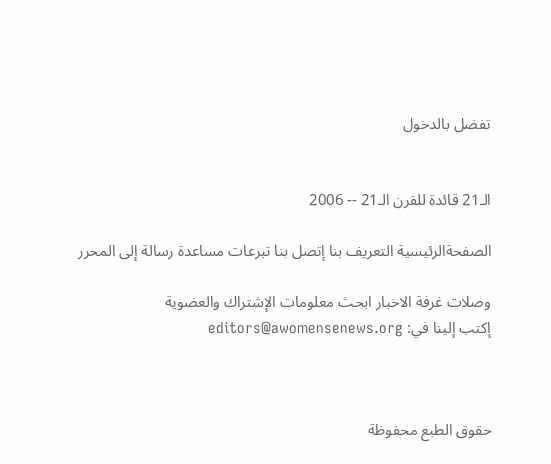تفضل بالدخول


الـ21 قائدة للقرن الـ21 -- 2006

الصفحةالرئيسية التعريف بنا إتصل بنا تبرعات مساعدة رسالة إلى المحرر

وصلات غرفة الاخبار ابحث معلومات الإشتراك والعضوية
إكتب إلينا في: editors@awomensenews.org



حقوق الطبع محفوظة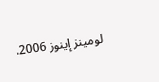لومينز إينوز 2006.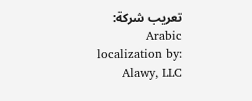تعريب شركة: Arabic localization by: Alawy, LLC